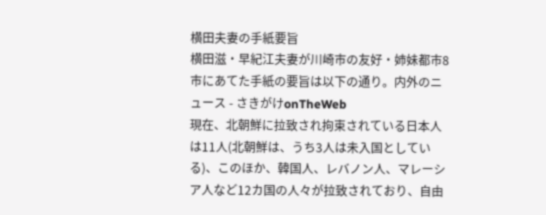横田夫妻の手紙要旨
横田滋・早紀江夫妻が川崎市の友好・姉妹都市8市にあてた手紙の要旨は以下の通り。内外のニュース - さきがけonTheWeb
現在、北朝鮮に拉致され拘束されている日本人は11人(北朝鮮は、うち3人は未入国としている)、このほか、韓国人、レバノン人、マレーシア人など12カ国の人々が拉致されており、自由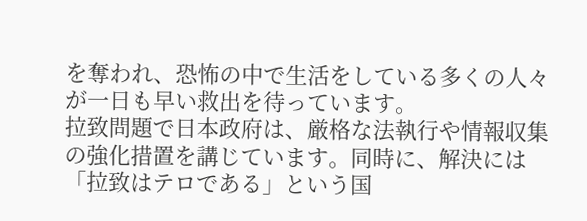を奪われ、恐怖の中で生活をしている多くの人々が一日も早い救出を待っています。
拉致問題で日本政府は、厳格な法執行や情報収集の強化措置を講じています。同時に、解決には「拉致はテロである」という国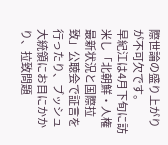際世論の盛り上がりが不可欠です。
早紀江は4月下旬に訪米し「北朝鮮・人権最新状況と国際拉致」公聴会で証言を行ったり、ブッシュ大統領にお目にかかり、拉致問題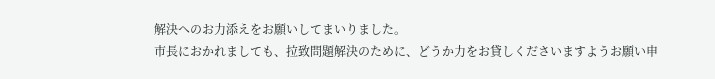解決へのお力添えをお願いしてまいりました。
市長におかれましても、拉致問題解決のために、どうか力をお貸しくださいますようお願い申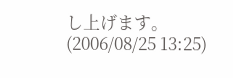し上げます。
(2006/08/25 13:25)